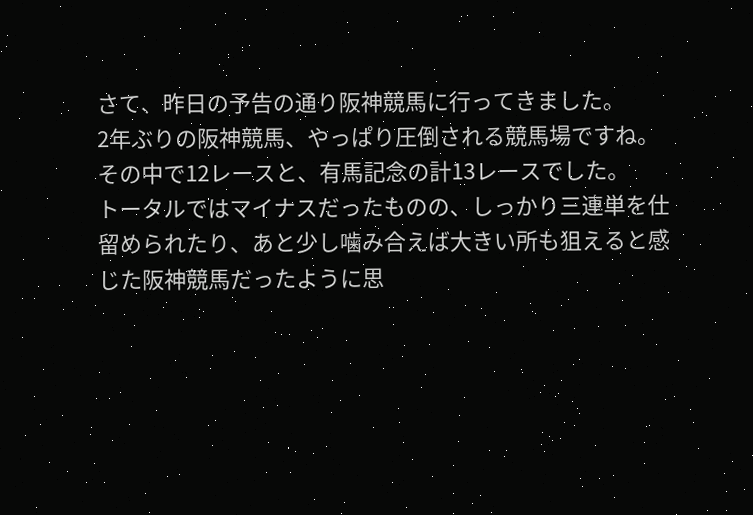さて、昨日の予告の通り阪神競馬に行ってきました。
2年ぶりの阪神競馬、やっぱり圧倒される競馬場ですね。
その中で12レースと、有馬記念の計13レースでした。
トータルではマイナスだったものの、しっかり三連単を仕留められたり、あと少し噛み合えば大きい所も狙えると感じた阪神競馬だったように思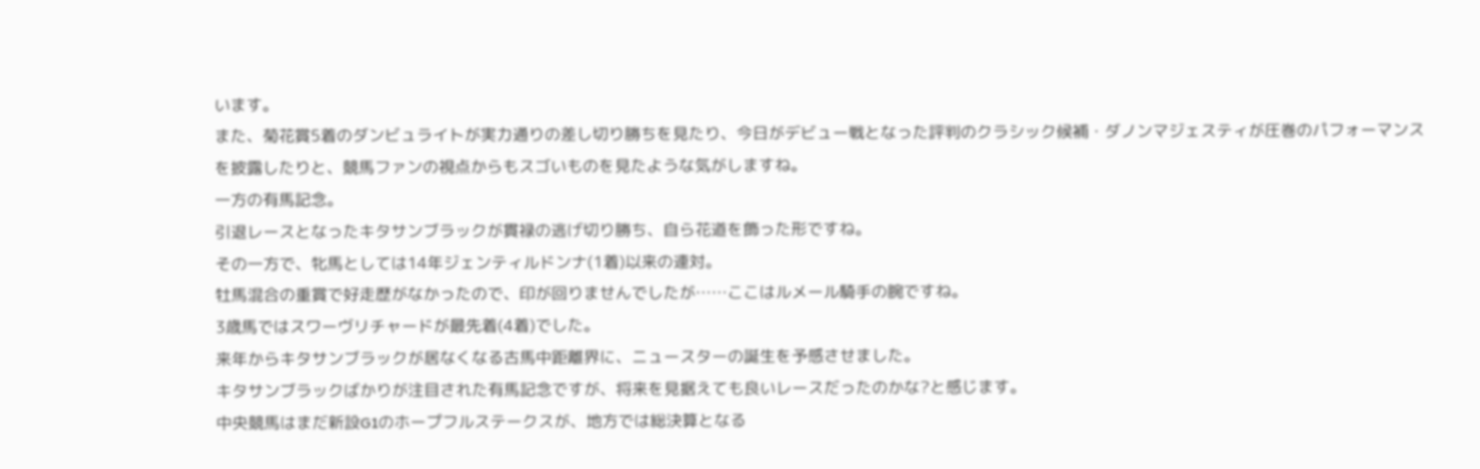います。
また、菊花賞5着のダンビュライトが実力通りの差し切り勝ちを見たり、今日がデビュー戦となった評判のクラシック候補・ダノンマジェスティが圧巻のパフォーマンスを披露したりと、競馬ファンの視点からもスゴいものを見たような気がしますね。
一方の有馬記念。
引退レースとなったキタサンブラックが貫禄の逃げ切り勝ち、自ら花道を飾った形ですね。
その一方で、牝馬としては14年ジェンティルドンナ(1着)以来の連対。
牡馬混合の重賞で好走歴がなかったので、印が回りませんでしたが……ここはルメール騎手の腕ですね。
3歳馬ではスワーヴリチャードが最先着(4着)でした。
来年からキタサンブラックが居なくなる古馬中距離界に、ニュースターの誕生を予感させました。
キタサンブラックばかりが注目された有馬記念ですが、将来を見据えても良いレースだったのかな?と感じます。
中央競馬はまだ新設G1のホープフルステークスが、地方では総決算となる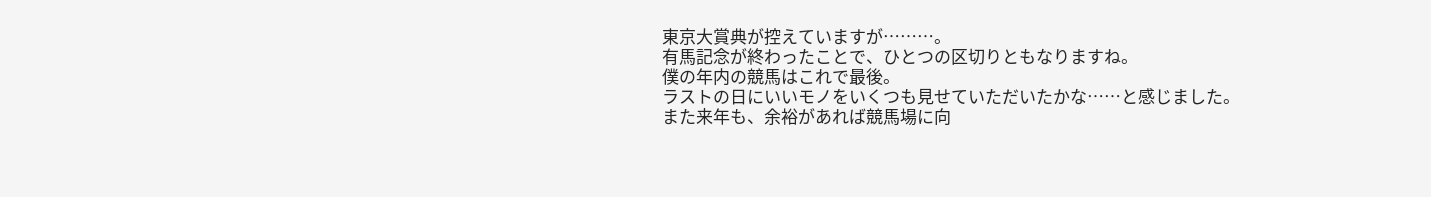東京大賞典が控えていますが………。
有馬記念が終わったことで、ひとつの区切りともなりますね。
僕の年内の競馬はこれで最後。
ラストの日にいいモノをいくつも見せていただいたかな……と感じました。
また来年も、余裕があれば競馬場に向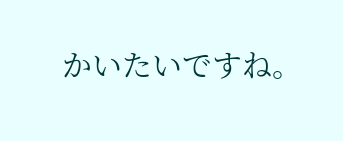かいたいですね。